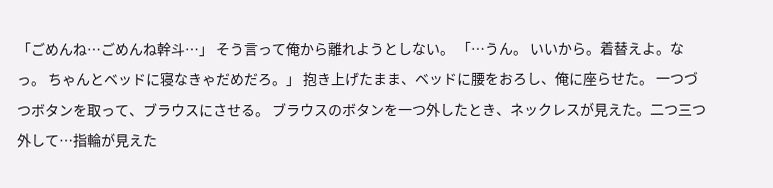「ごめんね…ごめんね幹斗…」 そう言って俺から離れようとしない。 「…うん。 いいから。着替えよ。なっ。 ちゃんとベッドに寝なきゃだめだろ。」 抱き上げたまま、ベッドに腰をおろし、俺に座らせた。 一つづつボタンを取って、ブラウスにさせる。 ブラウスのボタンを一つ外したとき、ネックレスが見えた。二つ三つ外して…指輪が見えた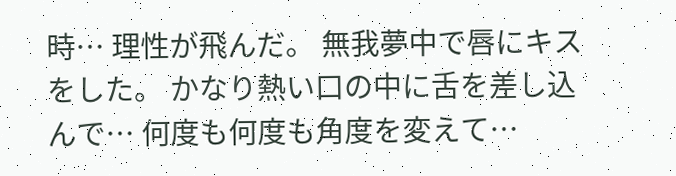時… 理性が飛んだ。 無我夢中で唇にキスをした。 かなり熱い口の中に舌を差し込んで… 何度も何度も角度を変えて…